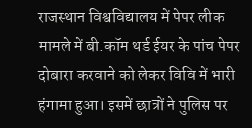राजस्थान विश्वविद्यालय में पेपर लीक मामले में बी.कॉम थर्ड ईयर के पांच पेपर दोबारा करवाने को लेकर विवि में भारी हंगामा हुआ। इसमें छात्रों ने पुलिस पर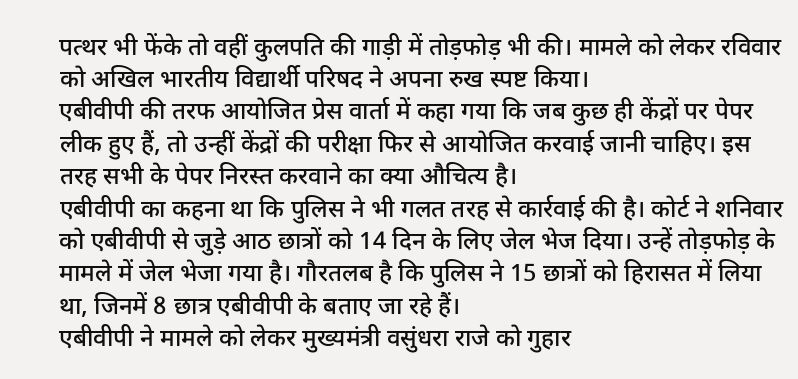पत्थर भी फेंके तो वहीं कुलपति की गाड़ी में तोड़फोड़ भी की। मामले को लेकर रविवार को अखिल भारतीय विद्यार्थी परिषद ने अपना रुख स्पष्ट किया।
एबीवीपी की तरफ आयोजित प्रेस वार्ता में कहा गया कि जब कुछ ही केंद्रों पर पेपर लीक हुए हैं, तो उन्हीं केंद्रों की परीक्षा फिर से आयोजित करवाई जानी चाहिए। इस तरह सभी के पेपर निरस्त करवाने का क्या औचित्य है।
एबीवीपी का कहना था कि पुलिस ने भी गलत तरह से कार्रवाई की है। कोर्ट ने शनिवार को एबीवीपी से जुड़े आठ छात्रों को 14 दिन के लिए जेल भेज दिया। उन्हें तोड़फोड़ के मामले में जेल भेजा गया है। गौरतलब है कि पुलिस ने 15 छात्रों को हिरासत में लिया था, जिनमें 8 छात्र एबीवीपी के बताए जा रहे हैं।
एबीवीपी ने मामले को लेकर मुख्यमंत्री वसुंधरा राजे को गुहार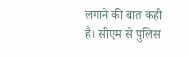लगाने की बात कही है। सीएम से पुलिस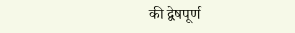की द्वेषपूर्ण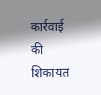कार्रवाई की शिकायत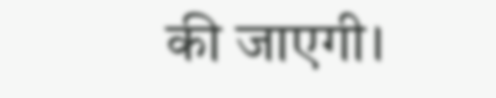की जाएगी।